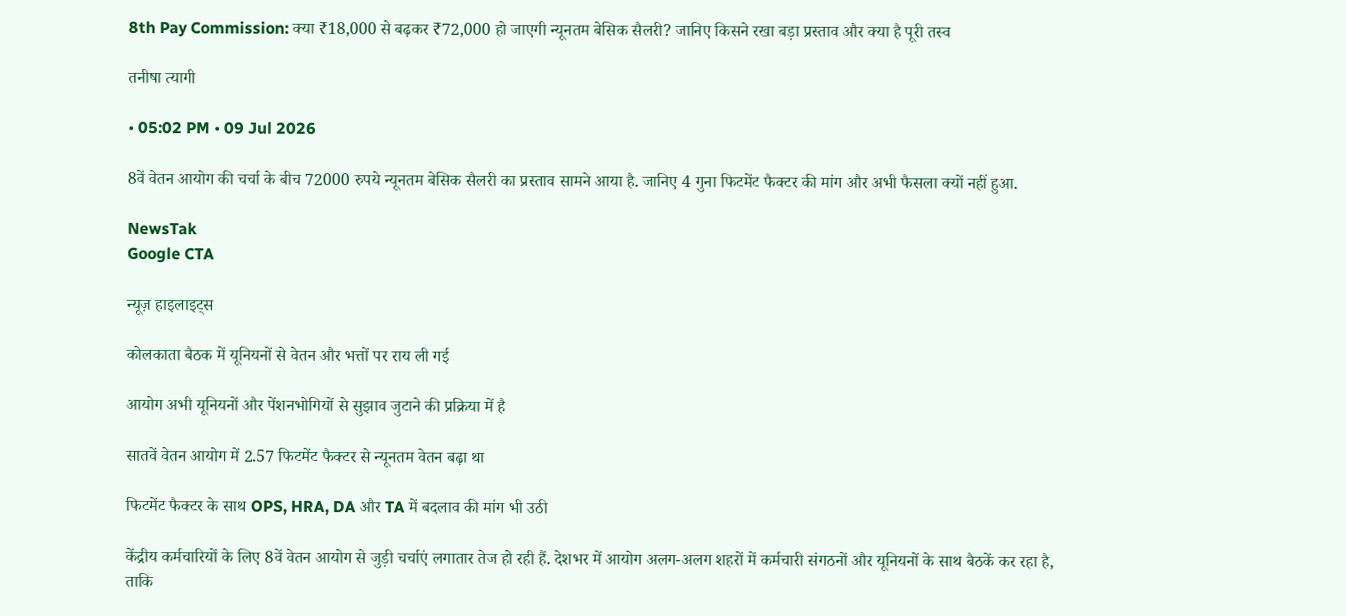8th Pay Commission: क्या ₹18,000 से बढ़कर ₹72,000 हो जाएगी न्यूनतम बेसिक सैलरी? जानिए किसने रखा बड़ा प्रस्ताव और क्या है पूरी तस्व

तनीषा त्यागी

• 05:02 PM • 09 Jul 2026

8वें वेतन आयोग की चर्चा के बीच 72000 रुपये न्यूनतम बेसिक सैलरी का प्रस्ताव सामने आया है. जानिए 4 गुना फिटमेंट फैक्टर की मांग और अभी फैसला क्यों नहीं हुआ.

NewsTak
Google CTA

न्यूज़ हाइलाइट्स

कोलकाता बैठक में यूनियनों से वेतन और भत्तों पर राय ली गई

आयोग अभी यूनियनों और पेंशनभोगियों से सुझाव जुटाने की प्रक्रिया में है

सातवें वेतन आयोग में 2.57 फिटमेंट फैक्टर से न्यूनतम वेतन बढ़ा था

फिटमेंट फैक्टर के साथ OPS, HRA, DA और TA में बदलाव की मांग भी उठी

केंद्रीय कर्मचारियों के लिए 8वें वेतन आयोग से जुड़ी चर्चाएं लगातार तेज हो रही हैं. देशभर में आयोग अलग-अलग शहरों में कर्मचारी संगठनों और यूनियनों के साथ बैठकें कर रहा है, ताकि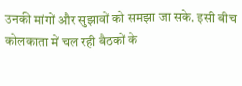उनकी मांगों और सुझावों को समझा जा सके. इसी बीच कोलकाता में चल रही बैठकों के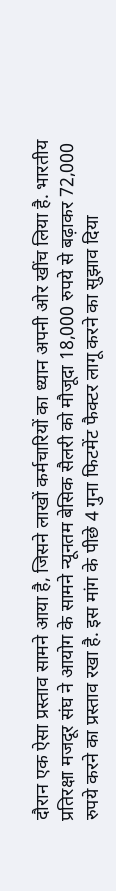दौरान एक ऐसा प्रस्ताव सामने आया है, जिसने लाखों कर्मचारियों का ध्यान अपनी ओर खींच लिया है. भारतीय प्रतिरक्षा मजदूर संघ ने आयोग के सामने न्यूनतम बेसिक सैलरी को मौजूदा 18,000 रुपये से बढ़ाकर 72,000 रुपये करने का प्रस्ताव रखा है. इस मांग के पीछे 4 गुना फिटमेंट फैक्टर लागू करने का सुझाव दिया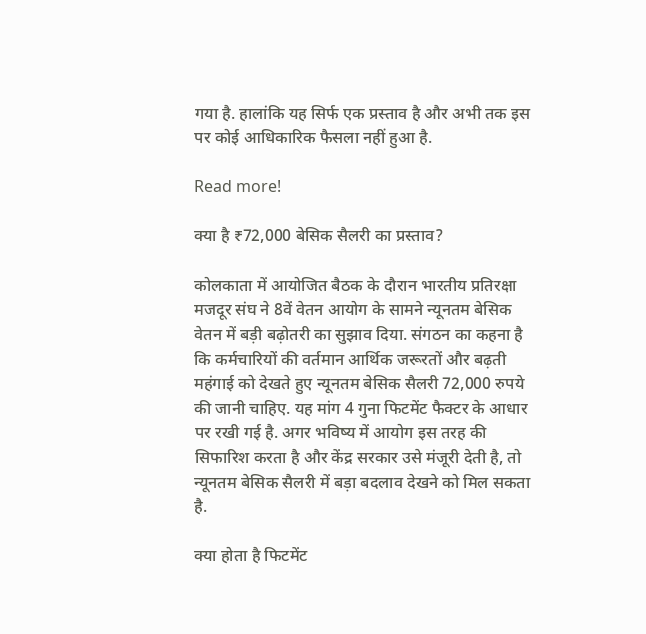गया है. हालांकि यह सिर्फ एक प्रस्ताव है और अभी तक इस पर कोई आधिकारिक फैसला नहीं हुआ है.

Read more!

क्या है ₹72,000 बेसिक सैलरी का प्रस्ताव?

कोलकाता में आयोजित बैठक के दौरान भारतीय प्रतिरक्षा मजदूर संघ ने 8वें वेतन आयोग के सामने न्यूनतम बेसिक वेतन में बड़ी बढ़ोतरी का सुझाव दिया. संगठन का कहना है कि कर्मचारियों की वर्तमान आर्थिक जरूरतों और बढ़ती महंगाई को देखते हुए न्यूनतम बेसिक सैलरी 72,000 रुपये की जानी चाहिए. यह मांग 4 गुना फिटमेंट फैक्टर के आधार पर रखी गई है. अगर भविष्य में आयोग इस तरह की सिफारिश करता है और केंद्र सरकार उसे मंजूरी देती है, तो न्यूनतम बेसिक सैलरी में बड़ा बदलाव देखने को मिल सकता है.

क्या होता है फिटमेंट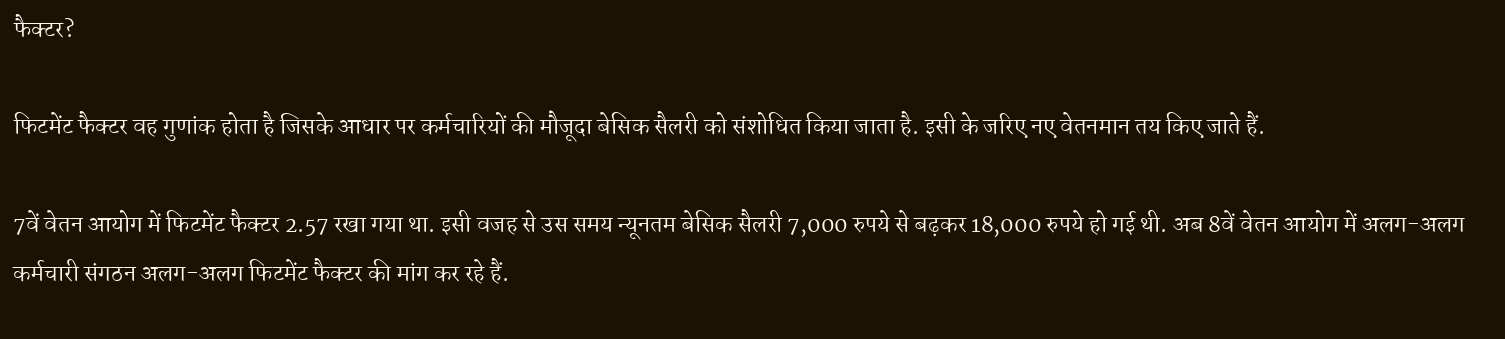फैक्टर?

फिटमेंट फैक्टर वह गुणांक होता है जिसके आधार पर कर्मचारियों की मौजूदा बेसिक सैलरी को संशोधित किया जाता है. इसी के जरिए नए वेतनमान तय किए जाते हैं.

7वें वेतन आयोग में फिटमेंट फैक्टर 2.57 रखा गया था. इसी वजह से उस समय न्यूनतम बेसिक सैलरी 7,000 रुपये से बढ़कर 18,000 रुपये हो गई थी. अब 8वें वेतन आयोग में अलग-अलग कर्मचारी संगठन अलग-अलग फिटमेंट फैक्टर की मांग कर रहे हैं.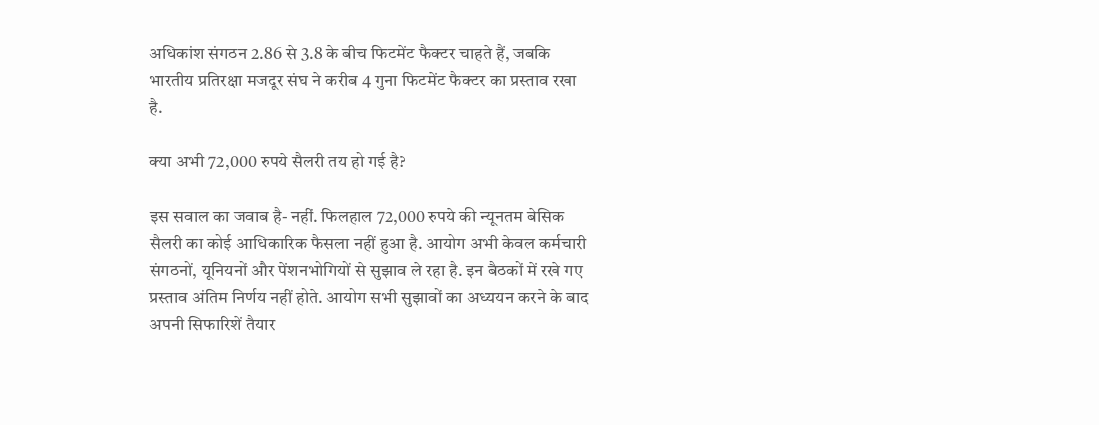अधिकांश संगठन 2.86 से 3.8 के बीच फिटमेंट फैक्टर चाहते हैं, जबकि भारतीय प्रतिरक्षा मजदूर संघ ने करीब 4 गुना फिटमेंट फैक्टर का प्रस्ताव रखा है.

क्या अभी 72,000 रुपये सैलरी तय हो गई है?

इस सवाल का जवाब है- नहीं. फिलहाल 72,000 रुपये की न्यूनतम बेसिक सैलरी का कोई आधिकारिक फैसला नहीं हुआ है. आयोग अभी केवल कर्मचारी संगठनों, यूनियनों और पेंशनभोगियों से सुझाव ले रहा है. इन बैठकों में रखे गए प्रस्ताव अंतिम निर्णय नहीं होते. आयोग सभी सुझावों का अध्ययन करने के बाद अपनी सिफारिशें तैयार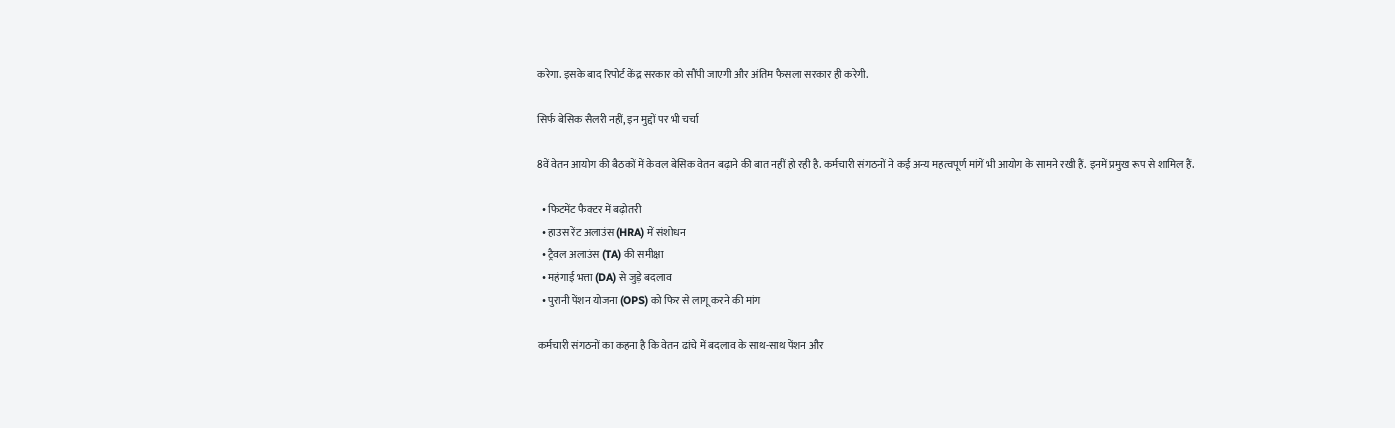करेगा. इसके बाद रिपोर्ट केंद्र सरकार को सौंपी जाएगी और अंतिम फैसला सरकार ही करेगी.

सिर्फ बेसिक सैलरी नहीं, इन मुद्दों पर भी चर्चा

8वें वेतन आयोग की बैठकों में केवल बेसिक वेतन बढ़ाने की बात नहीं हो रही है. कर्मचारी संगठनों ने कई अन्य महत्वपूर्ण मांगें भी आयोग के सामने रखी हैं. इनमें प्रमुख रूप से शामिल हैं.

  • फिटमेंट फैक्टर में बढ़ोतरी
  • हाउस रेंट अलाउंस (HRA) में संशोधन
  • ट्रैवल अलाउंस (TA) की समीक्षा
  • महंगाई भत्ता (DA) से जुड़े बदलाव
  • पुरानी पेंशन योजना (OPS) को फिर से लागू करने की मांग

कर्मचारी संगठनों का कहना है कि वेतन ढांचे में बदलाव के साथ-साथ पेंशन और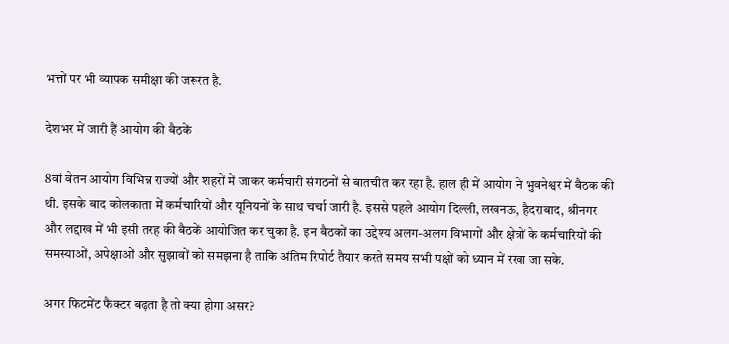भत्तों पर भी व्यापक समीक्षा की जरूरत है.

देशभर में जारी हैं आयोग की बैठकें

8वां वेतन आयोग विभिन्न राज्यों और शहरों में जाकर कर्मचारी संगठनों से बातचीत कर रहा है. हाल ही में आयोग ने भुवनेश्वर में बैठक की थी. इसके बाद कोलकाता में कर्मचारियों और यूनियनों के साथ चर्चा जारी है. इससे पहले आयोग दिल्ली, लखनऊ, हैदराबाद, श्रीनगर और लद्दाख में भी इसी तरह की बैठकें आयोजित कर चुका है. इन बैठकों का उद्देश्य अलग-अलग विभागों और क्षेत्रों के कर्मचारियों की समस्याओं, अपेक्षाओं और सुझावों को समझना है ताकि अंतिम रिपोर्ट तैयार करते समय सभी पक्षों को ध्यान में रखा जा सके.

अगर फिटमेंट फैक्टर बढ़ता है तो क्या होगा असर?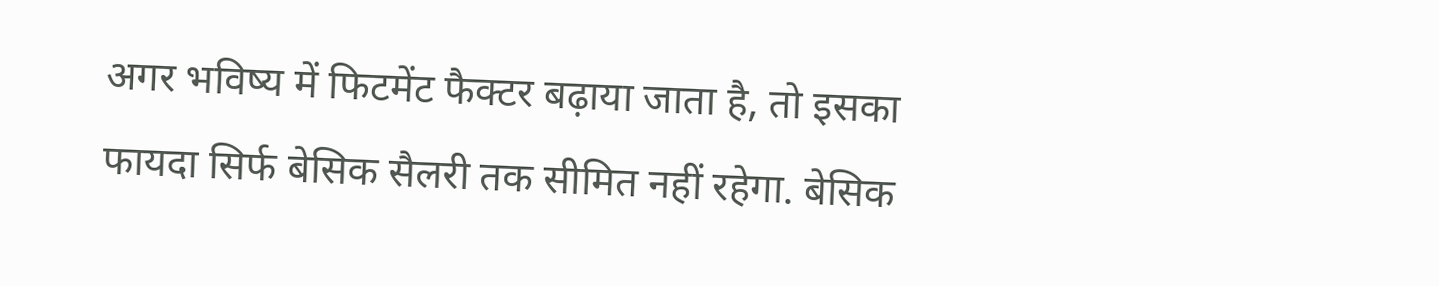अगर भविष्य में फिटमेंट फैक्टर बढ़ाया जाता है, तो इसका फायदा सिर्फ बेसिक सैलरी तक सीमित नहीं रहेगा. बेसिक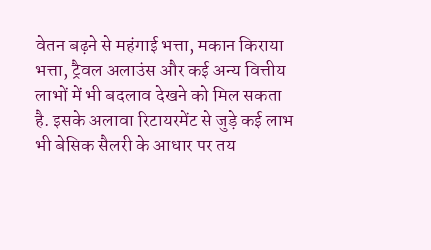वेतन बढ़ने से महंगाई भत्ता, मकान किराया भत्ता, ट्रैवल अलाउंस और कई अन्य वित्तीय लाभों में भी बदलाव देखने को मिल सकता है. इसके अलावा रिटायरमेंट से जुड़े कई लाभ भी बेसिक सैलरी के आधार पर तय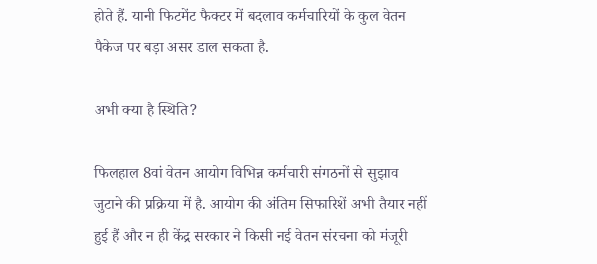होते हैं. यानी फिटमेंट फैक्टर में बदलाव कर्मचारियों के कुल वेतन पैकेज पर बड़ा असर डाल सकता है.

अभी क्या है स्थिति?

फिलहाल 8वां वेतन आयोग विभिन्न कर्मचारी संगठनों से सुझाव जुटाने की प्रक्रिया में है. आयोग की अंतिम सिफारिशें अभी तैयार नहीं हुई हैं और न ही केंद्र सरकार ने किसी नई वेतन संरचना को मंजूरी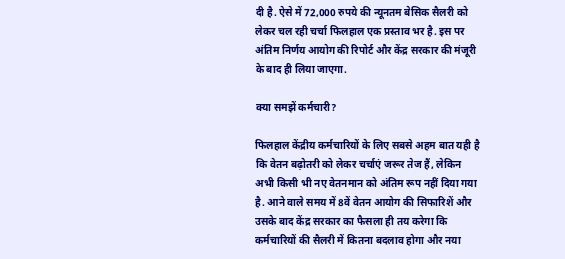दी है. ऐसे में 72,000 रुपये की न्यूनतम बेसिक सैलरी को लेकर चल रही चर्चा फिलहाल एक प्रस्ताव भर है. इस पर अंतिम निर्णय आयोग की रिपोर्ट और केंद्र सरकार की मंजूरी के बाद ही लिया जाएगा.

क्या समझें कर्मचारी?

फिलहाल केंद्रीय कर्मचारियों के लिए सबसे अहम बात यही है कि वेतन बढ़ोतरी को लेकर चर्चाएं जरूर तेज हैं, लेकिन अभी किसी भी नए वेतनमान को अंतिम रूप नहीं दिया गया है. आने वाले समय में 8वें वेतन आयोग की सिफारिशें और उसके बाद केंद्र सरकार का फैसला ही तय करेगा कि कर्मचारियों की सैलरी में कितना बदलाव होगा और नया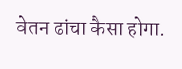वेतन ढांचा कैसा होगा.